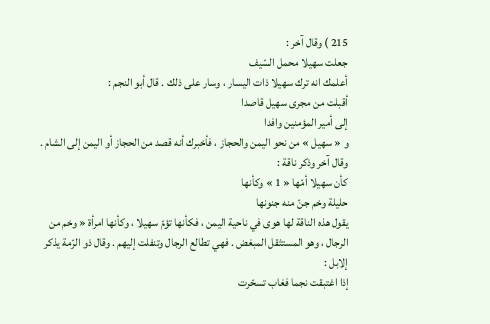215 ) وقال آخر :
جعلت سهيلا محمل السّيف
أعلمك انه ترك سهيلا ذات اليسار ، وسار على ذلك . قال أبو النجم :
أقبلت من مجرى سهيل قاصدا
إلى أمير المؤمنين وافدا
و « سهيل » من نحو اليمن والحجاز ، فأخبرك أنه قصد من الحجاز أو اليمن إلى الشام . وقال آخر وذكر ناقة :
كأن سهيلا أمّها « 1 » وكأنها
حليلة وخم جنّ منه جنونها
يقول هذه الناقة لها هوى في ناحية اليمن ، فكأنها تؤمّ سهيلا ، وكأنها امرأة « وخم من الرجال ، وهو المستثقل المبغض . فهي تطالع الرجال وتنفلت إليهم . وقال ذو الرّمة يذكر إلابل :
إذا اغتبقت نجما فغاب تسحّرت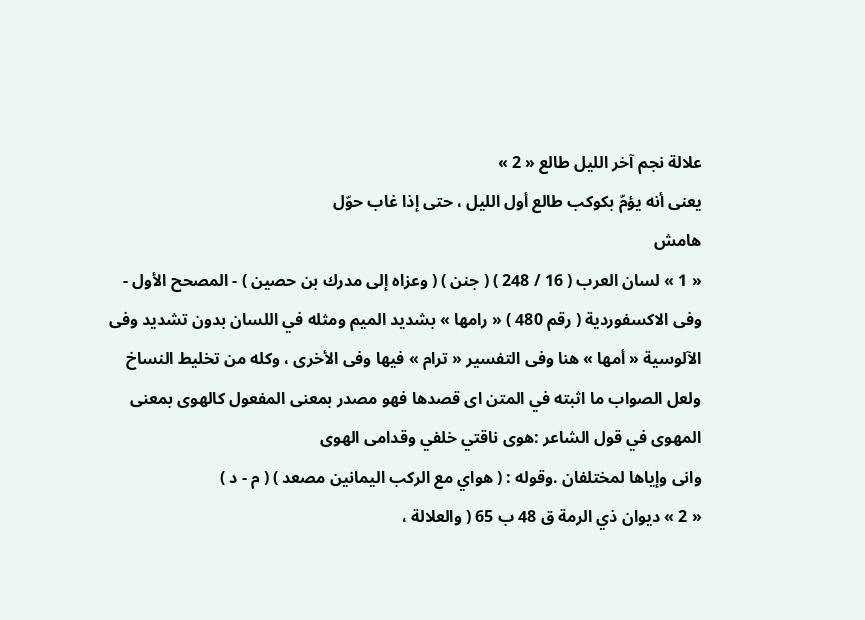علالة نجم آخر الليل طالع « 2 »
يعنى أنه يؤمّ بكوكب طالع أول الليل ، حتى إذا غاب حوّل
هامش
« 1 » لسان العرب ( 16 / 248 ) ( جنن ) ( وعزاه إلى مدرك بن حصين ) - المصحح الأول - وفى الاكسفوردية ( رقم 480 ) « رامها » بشديد الميم ومثله في اللسان بدون تشديد وفى الآلوسية « أمها » هنا وفى التفسير « ترام » فيها وفى الأخرى ، وكله من تخليط النساخ ولعل الصواب ما اثبته في المتن اى قصدها فهو مصدر بمعنى المفعول كالهوى بمعنى المهوى في قول الشاعر :هوى ناقتي خلفي وقدامى الهوى
وانى وإياها لمختلفان .وقوله : ( هواي مع الركب اليمانين مصعد ) ( م - د )
« 2 » ديوان ذي الرمة ق 48 ب 65 ( والعلالة ،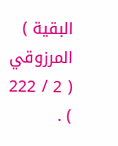البقية ) المرزوقي ( 2 / 222 ) .